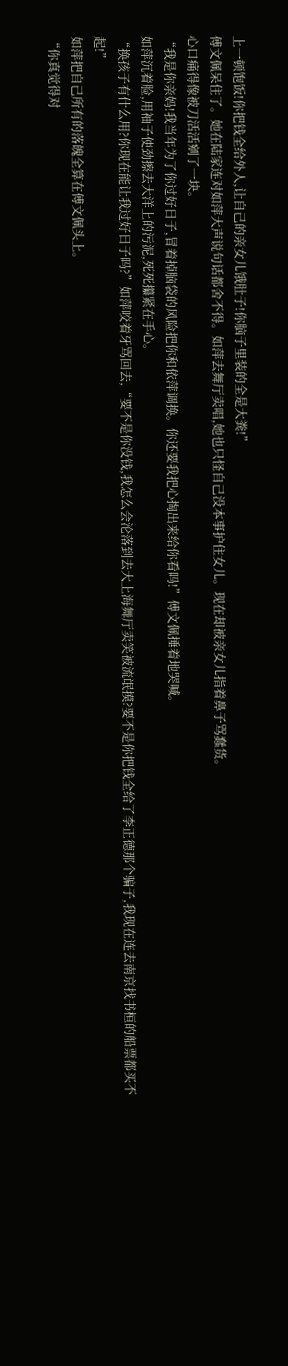上一顿饱饭!你把钱全给外人,让自己的亲女儿饿肚子!你脑子里装的全是大粪!”
傅文佩呆住了。她在陆家连对如萍大声说句话都舍不得。如萍去舞厅卖唱,她也只怪自己没本事护住女儿。现在却被亲女儿指着鼻子骂蠢货。
心口痛得像被刀活活剜了一块。
“我是你亲妈!我当年为了你过好日子,冒着掉脑袋的风险把你和依萍调换。你还要我把心掏出来给你看吗!”傅文佩捶着地哭喊。
如萍沉着脸,用袖子使劲擦去大洋上的污泥,死死攥紧在手心。
“换孩子有什么用?你现在能让我过好日子吗?”如萍咬着牙骂回去,“要不是你没钱,我怎么会沦落到去大上海舞厅卖笑被流氓摸?要不是你把钱全给了李正德那个骗子,我现在连去南京找书桓的船票都买不起!”
如萍把自己所有的落魄全算在傅文佩头上。
“你真觉得对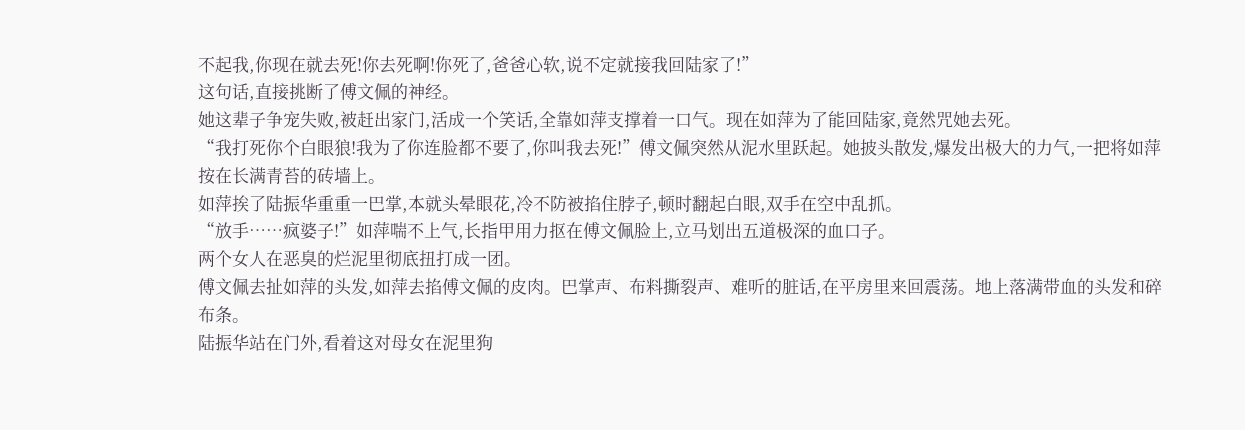不起我,你现在就去死!你去死啊!你死了,爸爸心软,说不定就接我回陆家了!”
这句话,直接挑断了傅文佩的神经。
她这辈子争宠失败,被赶出家门,活成一个笑话,全靠如萍支撑着一口气。现在如萍为了能回陆家,竟然咒她去死。
“我打死你个白眼狼!我为了你连脸都不要了,你叫我去死!”傅文佩突然从泥水里跃起。她披头散发,爆发出极大的力气,一把将如萍按在长满青苔的砖墙上。
如萍挨了陆振华重重一巴掌,本就头晕眼花,冷不防被掐住脖子,顿时翻起白眼,双手在空中乱抓。
“放手……疯婆子!”如萍喘不上气,长指甲用力抠在傅文佩脸上,立马划出五道极深的血口子。
两个女人在恶臭的烂泥里彻底扭打成一团。
傅文佩去扯如萍的头发,如萍去掐傅文佩的皮肉。巴掌声、布料撕裂声、难听的脏话,在平房里来回震荡。地上落满带血的头发和碎布条。
陆振华站在门外,看着这对母女在泥里狗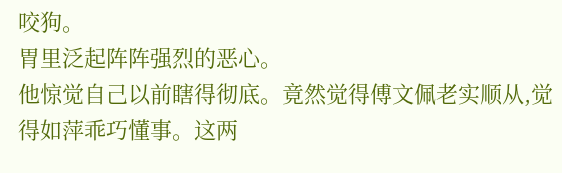咬狗。
胃里泛起阵阵强烈的恶心。
他惊觉自己以前瞎得彻底。竟然觉得傅文佩老实顺从,觉得如萍乖巧懂事。这两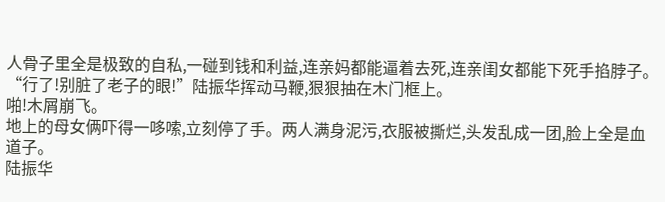人骨子里全是极致的自私,一碰到钱和利益,连亲妈都能逼着去死,连亲闺女都能下死手掐脖子。
“行了!别脏了老子的眼!”陆振华挥动马鞭,狠狠抽在木门框上。
啪!木屑崩飞。
地上的母女俩吓得一哆嗦,立刻停了手。两人满身泥污,衣服被撕烂,头发乱成一团,脸上全是血道子。
陆振华